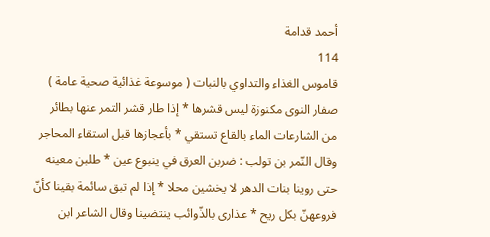أحمد قدامة
114
قاموس الغذاء والتداوي بالنبات ( موسوعة غذائية صحية عامة )
صفار النوى مكنوزة ليس قشرها * إذا طار قشر التمر عنها بطائر من الشارعات الماء بالقاع تستقي * بأعجازها قبل استقاء المحاجر وقال النّمر بن تولب : ضربن العرق في ينبوع عين * طلبن معينه حتى روينا بنات الدهر لا يخشين محلا * إذا لم تبق سائمة بقينا كأنّ فروعهنّ بكل ريح * عذارى بالذّوائب ينتضينا وقال الشاعر ابن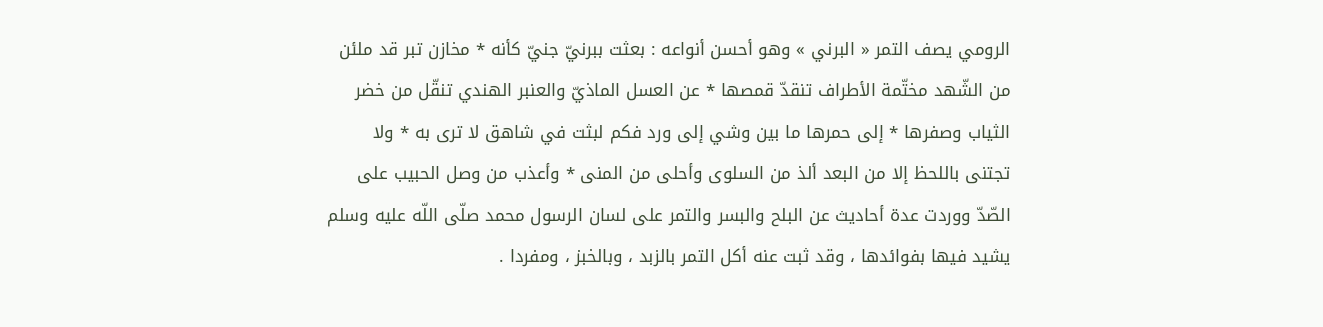الرومي يصف التمر « البرني » وهو أحسن أنواعه : بعثت ببرنيّ جنيّ كأنه * مخازن تبر قد ملئن من الشّهد مختّمة الأطراف تنقدّ قمصها * عن العسل الماذيّ والعنبر الهندي تنقّل من خضر الثياب وصفرها * إلى حمرها ما بين وشي إلى ورد فكم لبثت في شاهق لا ترى به * ولا تجتنى باللحظ إلا من البعد ألذ من السلوى وأحلى من المنى * وأعذب من وصل الحبيب على الصّدّ ووردت عدة أحاديث عن البلح والبسر والتمر على لسان الرسول محمد صلّى اللّه عليه وسلم يشيد فيها بفوائدها ، وقد ثبت عنه أكل التمر بالزبد ، وبالخبز ، ومفردا .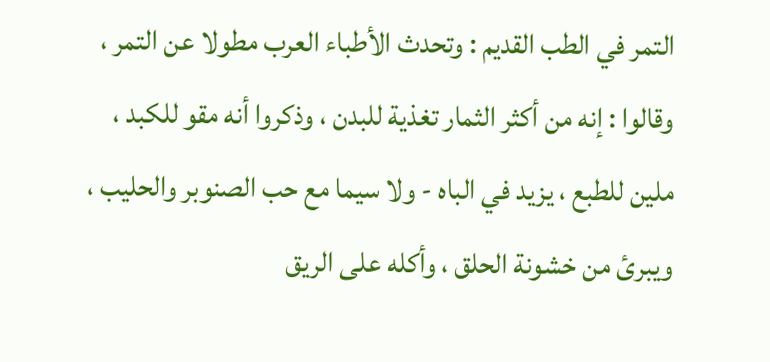التمر في الطب القديم : وتحدث الأطباء العرب مطولا عن التمر ، وقالوا : إنه من أكثر الثمار تغذية للبدن ، وذكروا أنه مقو للكبد ، ملين للطبع ، يزيد في الباه - ولا سيما مع حب الصنوبر والحليب ، ويبرئ من خشونة الحلق ، وأكله على الريق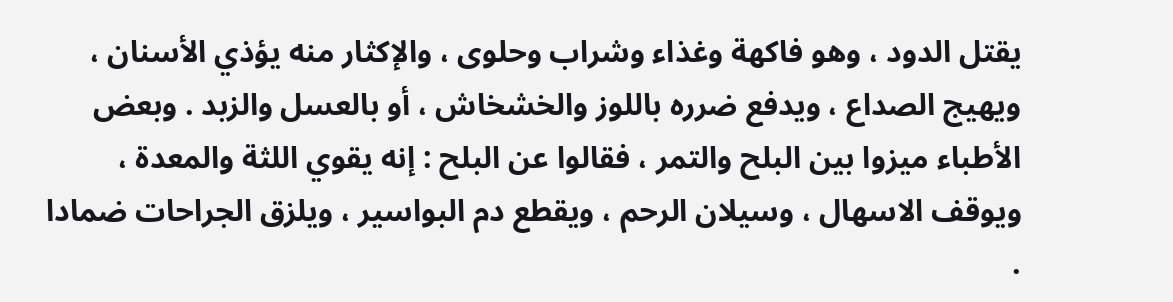يقتل الدود ، وهو فاكهة وغذاء وشراب وحلوى ، والإكثار منه يؤذي الأسنان ، ويهيج الصداع ، ويدفع ضرره باللوز والخشخاش ، أو بالعسل والزبد . وبعض الأطباء ميزوا بين البلح والتمر ، فقالوا عن البلح : إنه يقوي اللثة والمعدة ، ويوقف الاسهال ، وسيلان الرحم ، ويقطع دم البواسير ، ويلزق الجراحات ضمادا .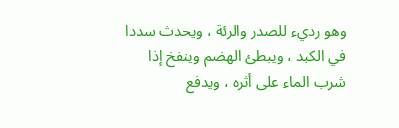وهو رديء للصدر والرئة ، ويحدث سددا في الكبد ، ويبطئ الهضم وينفخ إذا شرب الماء على أثره ، ويدفع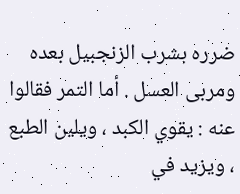ضرره بشرب الزنجبيل بعده ومربى العسل . أما التمر فقالوا عنه : يقوي الكبد ، ويلين الطبع ، ويزيد في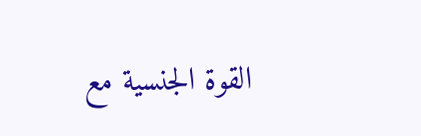القوة الجنسية مع